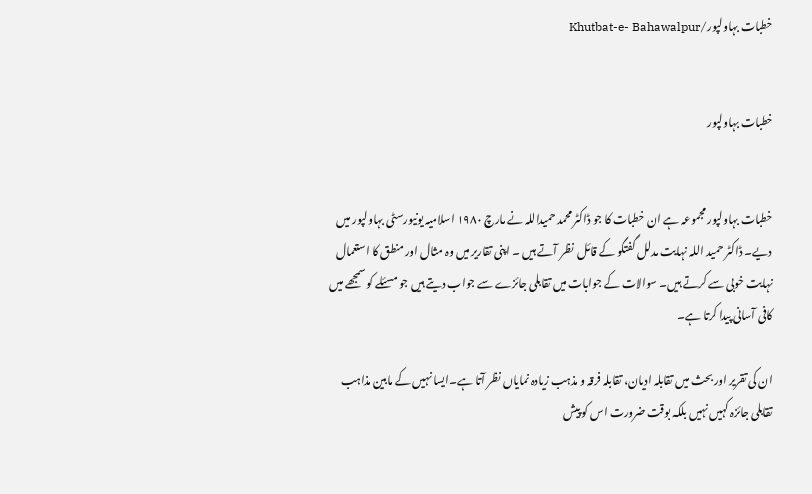خطبات بہاولپور/Khutbat-e- Bahawalpur


خطبات بہاولپور


خطبات بہاولپور مجموعہ ہے ان خطبات کا جو ڈاکٹر محمد حمیداللہ نے مارچ ۱۹۸۰ اسلامیہ یونیورسٹی بہاولپور میں دیے۔ ڈاکٹر حمید اللہ نہایت مدلل گفتگو کے قائل  نظر آتے ہیں ۔ اپنی تقاریر میں وہ مثال اور منطق کا استعمال نہایت خوبی سے کرتے ہیں۔ سوالات کے جوابات میں تقابلی جائزے سے جواب دیتے ہیں جو مسئلے کو سمجھے میں کافی آسانی پیدا کرتا ہے۔

ان کی تقریر اور بحث میں تقابلہ ادیان، تقابلہ فرقہ و مذہب زیادہ نمایاں نظر آتا ہے۔ایسا نہیں کے مابین مذاہب تقابلی جائزہ کہیں نہیں بلکہ بوقت ضرورت اس کو پیش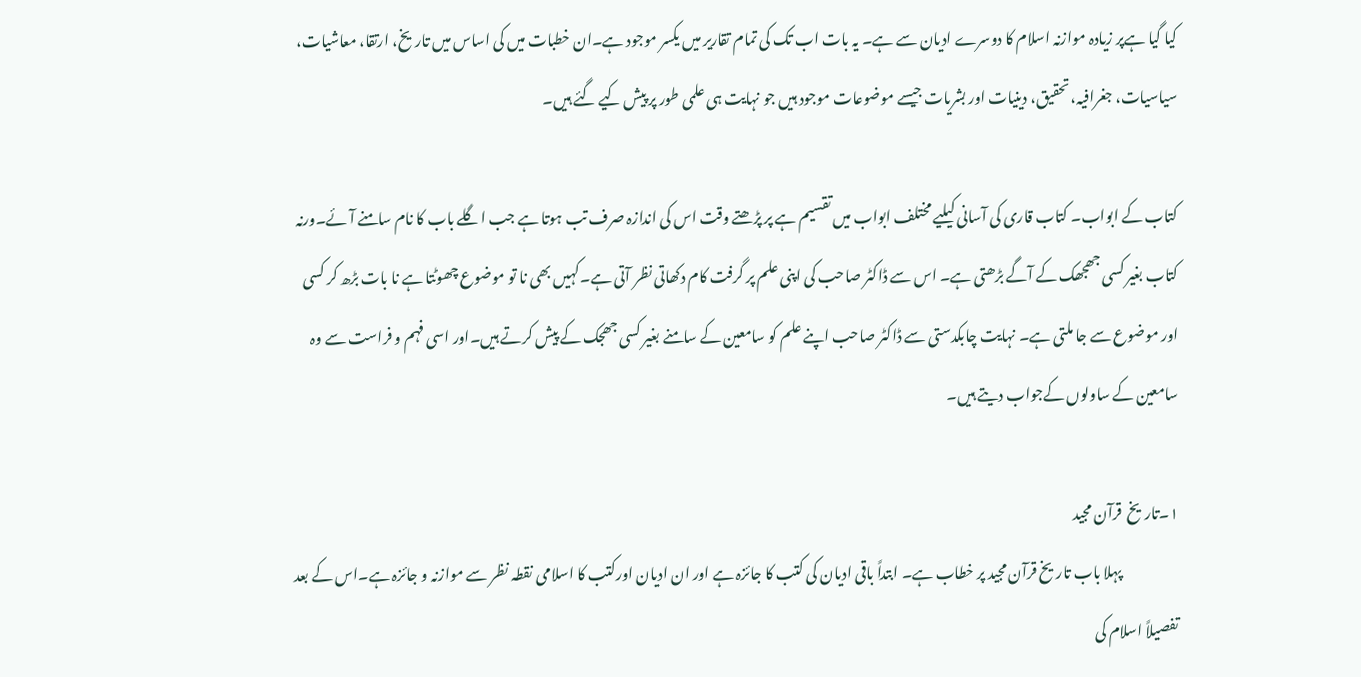کیا گیا ہےپر زیادہ موازنہ اسلام کا دوسرے ادیان سے ہے۔ یہ بات اب تک کی تمام تقاریر میں یکسر موجود ہے۔ان خطبات میں کی اساس میں تاریخ، ارتقا، معاشیات، سیاسیات، جغرافیہ، تحقیق، دینیات اور بشریات جیسے موضوعات موجود ہیں جو نہایت ہی علمی طور پر پیش کیے گئے ہیں۔

کتاب کے ابواب۔ کتاب قاری کی آسانی کیلیے مختلف ابواب میں تقسیم ہے پر پڑھتے وقت اس کی اندازہ صرف تب ہوتا ہے جب اگلے باب کا نام سامنے آئے۔ورنہ کتاب بغیر کسی جھجھک کے آگے بڑھتی ہے۔ اس سے ڈاکٹر صاحب کی اپنی علم پر گرفت کام دکھاتی نظر آتی ہے۔کہیں بھی نا تو موضوع چھوٹتا ہے نا بات بڑھ کر کسی اور موضوع سے جا ملتی ہے۔ نہایت چابکدستی سے ڈاکٹر صاحب اپنے علم کو سامعین کے سامنے بغیر کسی جھجک کے پیش کرتے ہیں۔اور اسی فہم و فراست سے وہ سامعین کے ساولوں کےجواب دیتے ہیں۔

۱۔تاریخ  قرآن مجید
                    پہلا باب تاریخ قرآن مجید پر خطاب ہے۔ ابتداً باقی ادیان کی کتب کا جائزہ ہے اور ان ادیان اورکتب کا اسلامی نقطہ نظر سے موازنہ و جائزہ ہے۔اس کے بعد تفصیلاً اسلام کی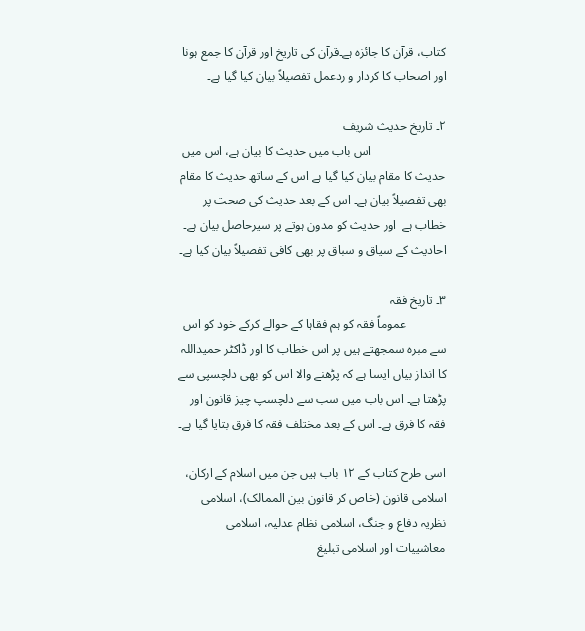کتاب، قرآن کا جائزہ ہے۔قرآن کی تاریخ اور قرآن کا جمع ہونا اور اصحاب کا کردار و ردعمل تفصیلاً بیان کیا گیا ہے۔

۲۔ تاریخ حدیث شریف
                        اس باب میں حدیث کا بیان ہے، اس میں حدیث کا مقام بیان کیا گیا ہے اس کے ساتھ حدیث کا مقام بھی تفصیلاً بیان ہے۔ اس کے بعد حدیث کی صحت پر خطاب ہے  اور حدیث کو مدون ہوتے پر سیرحاصل بیان ہے۔ احادیث کے سیاق و سباق پر بھی کافی تفصیلاً بیان کیا ہے۔

۳۔ تاریخ فقہ
             عموماً فقہ کو ہم فقاہا کے حوالے کرکے خود کو اس سے مبرہ سمجھتے ہیں پر اس خطاب کا اور ڈاکٹر حمیداللہ کا انداز بیاں ایسا ہے کہ پڑھنے والا اس کو بھی دلچسپی سے پڑھتا ہے۔ اس باب میں سب سے دلچسپ چیز قانون اور فقہ کا فرق ہے۔ اس کے بعد مختلف فقہ کا فرق بتایا گیا ہے۔

اسی طرح کتاب کے ۱۲ باب ہیں جن میں اسلام کے ارکان، اسلامی قانون (خاص کر قانون بین الممالک)، اسلامی نظریہ دفاع و جنگ، اسلامی نظام عدلیہ، اسلامی معاشییات اور اسلامی تبلیغ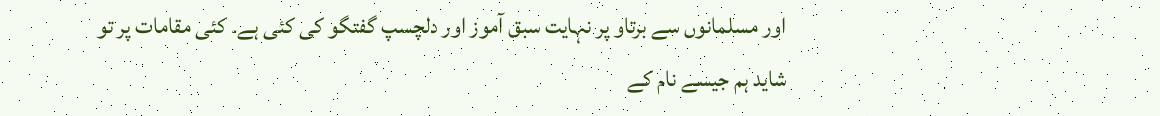اور مسلمانوں سے برتاو پر نہایت سبق آموز اور دلچسپ گفتگو کی کئی ہے۔ کئی مقامات پر تو شاید ہم جیسے نام کے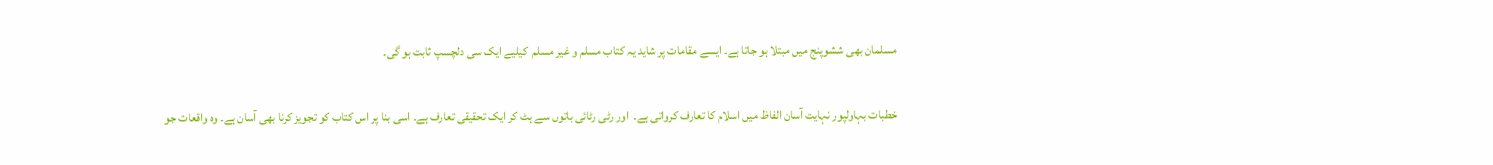مسلمان بھی ششوپنج میں مبتلا ہو جاتا ہے۔ ایسے مقامات پر شاید یہ کتاب مسلم و غیر مسلم  کیلیے ایک سی دلچسپ ثابت ہو گی۔

خطبات بہاولپور نہایت آسان الفاظ میں اسلام کا تعارف کرواتی ہے۔  اور رٹی رٹائی باتوں سے ہٹ کر ایک تحقیقی تعارف ہے۔ اسی بنا پر اس کتاب کو تجویز کرنا بھی آسان ہے۔ وہ واقعات جو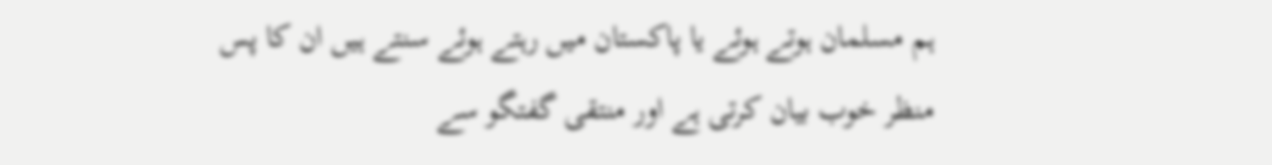ہم مسلمان ہوتے ہوئے یا پاکستان میں رہتے ہوئے سنتے ہیں ان کا پس منظر خوب بیان کرتی ہے اور منتقی گفتگو سے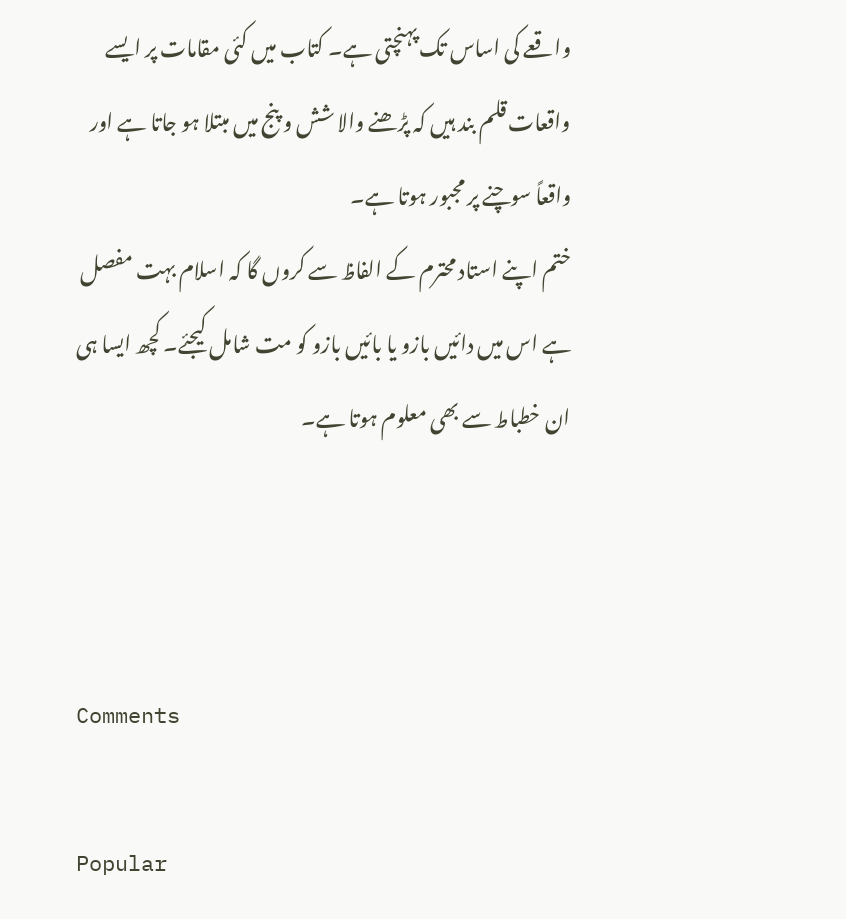واقعے کی اساس تک پہنچتی ہے۔ کتاب میں کئی مقامات پر ایسے واقعات قلم بند ہیں کہ پڑھنے والا شش و پنج میں مبتلا ہو جاتا ہے اور واقعاً سوچنے پر مجبور ہوتا ہے۔
ختم اپنے استاد محترم کے الفاظ سے کروں گا کہ اسلام بہت مفصل ہے اس میں دائیں بازو یا بائیں بازو کو مت شامل کیجئے۔ کچھ ایسا ہی ان خطباط سے بھی معلوم ہوتا ہے۔



Comments

Popular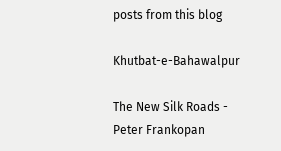posts from this blog

Khutbat-e-Bahawalpur

The New Silk Roads - Peter Frankopan